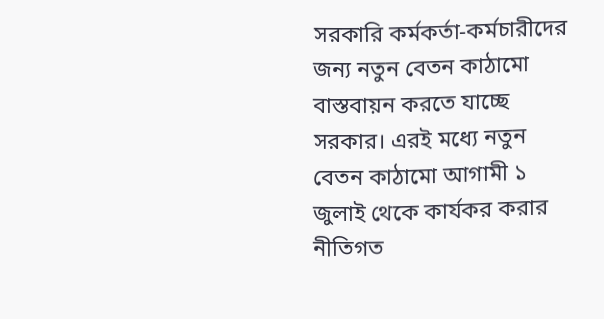সরকারি কর্মকর্তা-কর্মচারীদের জন্য নতুন বেতন কাঠামো বাস্তবায়ন করতে যাচ্ছে সরকার। এরই মধ্যে নতুন বেতন কাঠামো আগামী ১ জুলাই থেকে কার্যকর করার নীতিগত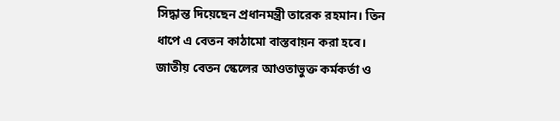সিদ্ধান্ত দিয়েছেন প্রধানমন্ত্রী তারেক রহমান। তিন ধাপে এ বেতন কাঠামো বাস্তবায়ন করা হবে।
জাতীয় বেতন স্কেলের আওতাভুক্ত কর্মকর্তা ও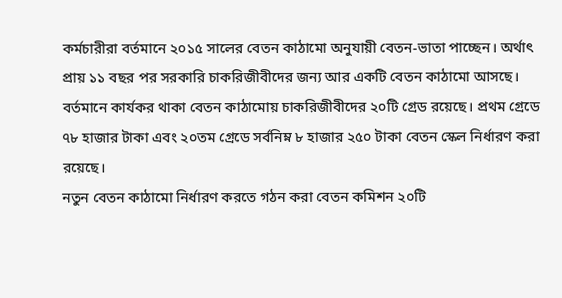কর্মচারীরা বর্তমানে ২০১৫ সালের বেতন কাঠামো অনুযায়ী বেতন-ভাতা পাচ্ছেন। অর্থাৎ প্রায় ১১ বছর পর সরকারি চাকরিজীবীদের জন্য আর একটি বেতন কাঠামো আসছে।
বর্তমানে কার্যকর থাকা বেতন কাঠামোয় চাকরিজীবীদের ২০টি গ্রেড রয়েছে। প্রথম গ্রেডে ৭৮ হাজার টাকা এবং ২০তম গ্রেডে সর্বনিম্ন ৮ হাজার ২৫০ টাকা বেতন স্কেল নির্ধারণ করা রয়েছে।
নতুন বেতন কাঠামো নির্ধারণ করতে গঠন করা বেতন কমিশন ২০টি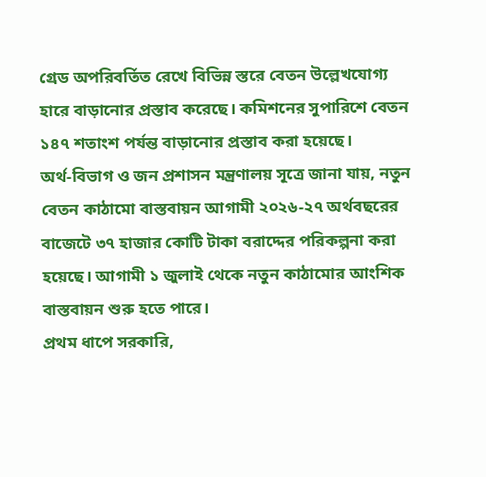গ্রেড অপরিবর্তিত রেখে বিভিন্ন স্তরে বেতন উল্লেখযোগ্য হারে বাড়ানোর প্রস্তাব করেছে। কমিশনের সুপারিশে বেতন ১৪৭ শতাংশ পর্যন্ত বাড়ানোর প্রস্তাব করা হয়েছে।
অর্থ-বিভাগ ও জন প্রশাসন মন্ত্রণালয় সূত্রে জানা যায়, নতুন বেতন কাঠামো বাস্তবায়ন আগামী ২০২৬-২৭ অর্থবছরের বাজেটে ৩৭ হাজার কোটি টাকা বরাদ্দের পরিকল্পনা করা হয়েছে। আগামী ১ জুলাই থেকে নতুন কাঠামোর আংশিক বাস্তবায়ন শুরু হতে পারে।
প্রথম ধাপে সরকারি,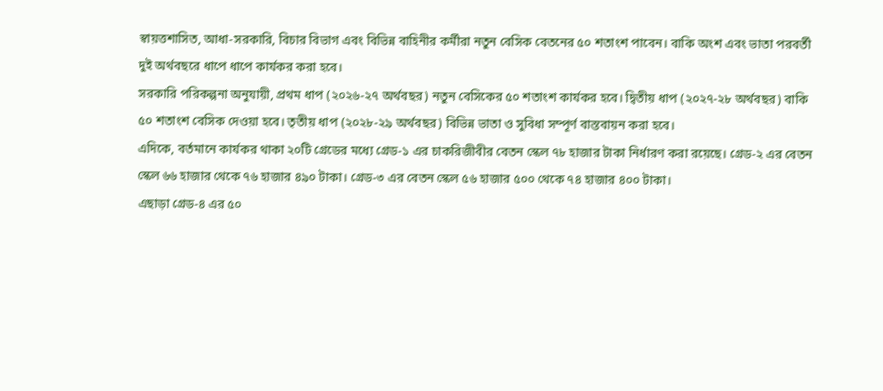স্বায়ত্তশাসিত, আধা-সরকারি, বিচার বিভাগ এবং বিভিন্ন বাহিনীর কর্মীরা নতুন বেসিক বেতনের ৫০ শতাংশ পাবেন। বাকি অংশ এবং ভাতা পরবর্তী দুই অর্থবছরে ধাপে ধাপে কার্যকর করা হবে।
সরকারি পরিকল্পনা অনুযায়ী, প্রথম ধাপ (২০২৬-২৭ অর্থবছর) নতুন বেসিকের ৫০ শতাংশ কার্যকর হবে। দ্বিতীয় ধাপ (২০২৭-২৮ অর্থবছর) বাকি ৫০ শতাংশ বেসিক দেওয়া হবে। তৃতীয় ধাপ (২০২৮-২৯ অর্থবছর) বিভিন্ন ভাতা ও সুবিধা সম্পূর্ণ বাস্তবায়ন করা হবে।
এদিকে, বর্তমানে কার্যকর থাকা ২০টি গ্রেডের মধ্যে গ্রেড-১ এর চাকরিজীবীর বেতন স্কেল ৭৮ হাজার টাকা নির্ধারণ করা রয়েছে। গ্রেড-২ এর বেতন স্কেল ৬৬ হাজার থেকে ৭৬ হাজার ৪৯০ টাকা। গ্রেড-৩ এর বেতন স্কেল ৫৬ হাজার ৫০০ থেকে ৭৪ হাজার ৪০০ টাকা।
এছাড়া গ্রেড-৪ এর ৫০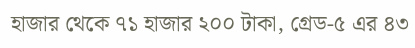হাজার থেকে ৭১ হাজার ২০০ টাকা, গ্রেড-৫ এর ৪৩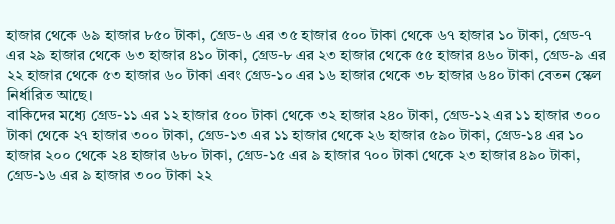হাজার থেকে ৬৯ হাজার ৮৫০ টাকা, গ্রেড-৬ এর ৩৫ হাজার ৫০০ টাকা থেকে ৬৭ হাজার ১০ টাকা, গ্রেড-৭ এর ২৯ হাজার থেকে ৬৩ হাজার ৪১০ টাকা, গ্রেড-৮ এর ২৩ হাজার থেকে ৫৫ হাজার ৪৬০ টাকা, গ্রেড-৯ এর ২২ হাজার থেকে ৫৩ হাজার ৬০ টাকা এবং গ্রেড-১০ এর ১৬ হাজার থেকে ৩৮ হাজার ৬৪০ টাকা বেতন স্কেল নির্ধারিত আছে।
বাকিদের মধ্যে গ্রেড-১১ এর ১২ হাজার ৫০০ টাকা থেকে ৩২ হাজার ২৪০ টাকা, গ্রেড-১২ এর ১১ হাজার ৩০০ টাকা থেকে ২৭ হাজার ৩০০ টাকা, গ্রেড-১৩ এর ১১ হাজার থেকে ২৬ হাজার ৫৯০ টাকা, গ্রেড-১৪ এর ১০ হাজার ২০০ থেকে ২৪ হাজার ৬৮০ টাকা, গ্রেড-১৫ এর ৯ হাজার ৭০০ টাকা থেকে ২৩ হাজার ৪৯০ টাকা, গ্রেড-১৬ এর ৯ হাজার ৩০০ টাকা ২২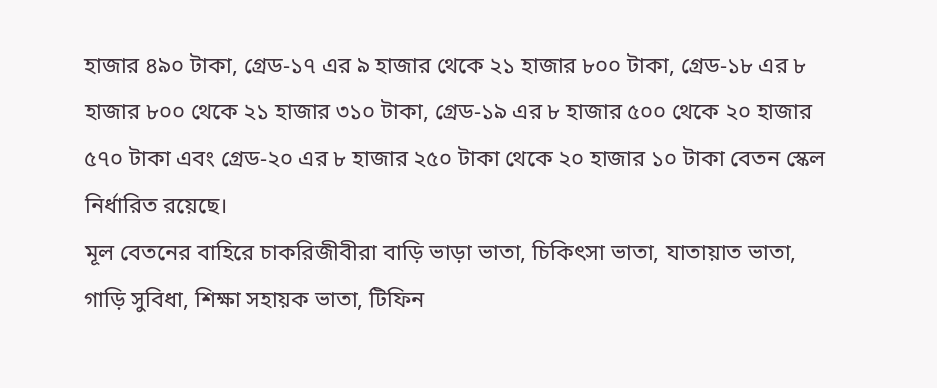হাজার ৪৯০ টাকা, গ্রেড-১৭ এর ৯ হাজার থেকে ২১ হাজার ৮০০ টাকা, গ্রেড-১৮ এর ৮ হাজার ৮০০ থেকে ২১ হাজার ৩১০ টাকা, গ্রেড-১৯ এর ৮ হাজার ৫০০ থেকে ২০ হাজার ৫৭০ টাকা এবং গ্রেড-২০ এর ৮ হাজার ২৫০ টাকা থেকে ২০ হাজার ১০ টাকা বেতন স্কেল নির্ধারিত রয়েছে।
মূল বেতনের বাহিরে চাকরিজীবীরা বাড়ি ভাড়া ভাতা, চিকিৎসা ভাতা, যাতায়াত ভাতা, গাড়ি সুবিধা, শিক্ষা সহায়ক ভাতা, টিফিন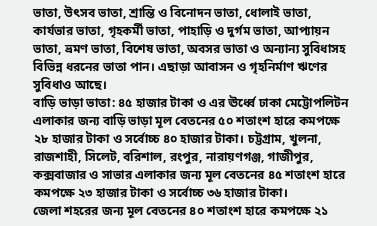ভাতা, উৎসব ভাতা, শ্রান্তি ও বিনোদন ভাতা, ধোলাই ভাতা, কার্যভার ভাতা, গৃহকর্মী ভাতা, পাহাড়ি ও দুর্গম ভাতা, আপ্যায়ন ভাতা, ভ্রমণ ভাতা, বিশেষ ভাতা, অবসর ভাতা ও অন্যান্য সুবিধাসহ বিভিন্ন ধরনের ভাতা পান। এছাড়া আবাসন ও গৃহনির্মাণ ঋণের সুবিধাও আছে।
বাড়ি ভাড়া ভাতা: ৪৫ হাজার টাকা ও এর ঊর্ধ্বে ঢাকা মেট্টোপলিটন এলাকার জন্য বাড়ি ভাড়া মূল বেতনের ৫০ শতাংশ হারে কমপক্ষে ২৮ হাজার টাকা ও সর্বোচ্চ ৪০ হাজার টাকা। চট্টগ্রাম, খুলনা, রাজশাহী, সিলেট, বরিশাল, রংপুর, নারায়ণগঞ্জ, গাজীপুর, কক্সবাজার ও সাভার এলাকার জন্য মূল বেতনের ৪৫ শতাংশ হারে কমপক্ষে ২৩ হাজার টাকা ও সর্বোচ্চ ৩৬ হাজার টাকা।
জেলা শহরের জন্য মূল বেতনের ৪০ শতাংশ হারে কমপক্ষে ২১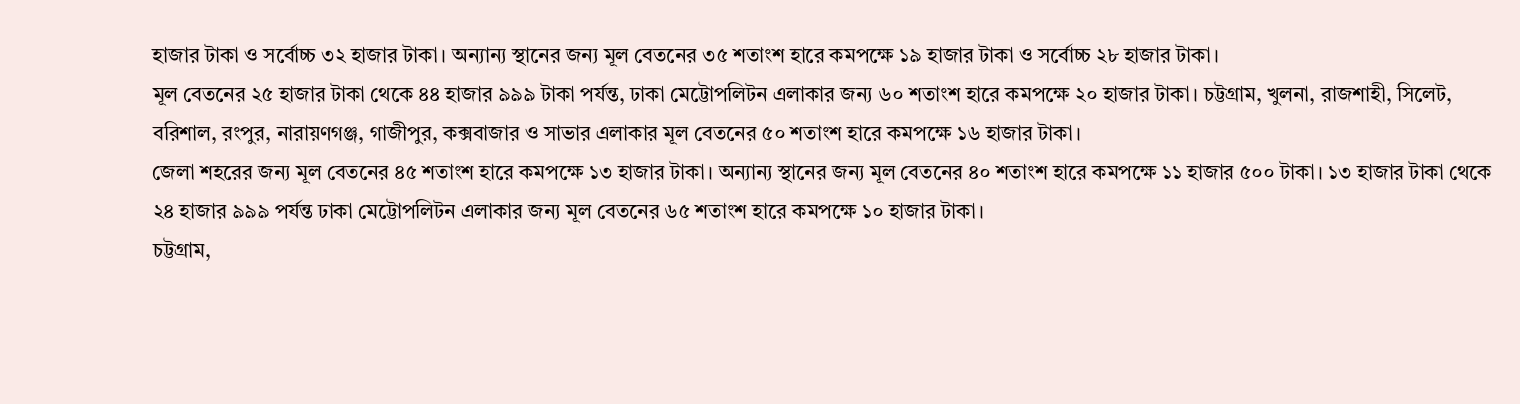হাজার টাকা ও সর্বোচ্চ ৩২ হাজার টাকা। অন্যান্য স্থানের জন্য মূল বেতনের ৩৫ শতাংশ হারে কমপক্ষে ১৯ হাজার টাকা ও সর্বোচ্চ ২৮ হাজার টাকা।
মূল বেতনের ২৫ হাজার টাকা থেকে ৪৪ হাজার ৯৯৯ টাকা পর্যন্ত, ঢাকা মেট্টোপলিটন এলাকার জন্য ৬০ শতাংশ হারে কমপক্ষে ২০ হাজার টাকা। চট্টগ্রাম, খুলনা, রাজশাহী, সিলেট, বরিশাল, রংপুর, নারায়ণগঞ্জ, গাজীপুর, কক্সবাজার ও সাভার এলাকার মূল বেতনের ৫০ শতাংশ হারে কমপক্ষে ১৬ হাজার টাকা।
জেলা শহরের জন্য মূল বেতনের ৪৫ শতাংশ হারে কমপক্ষে ১৩ হাজার টাকা। অন্যান্য স্থানের জন্য মূল বেতনের ৪০ শতাংশ হারে কমপক্ষে ১১ হাজার ৫০০ টাকা। ১৩ হাজার টাকা থেকে ২৪ হাজার ৯৯৯ পর্যন্ত ঢাকা মেট্টোপলিটন এলাকার জন্য মূল বেতনের ৬৫ শতাংশ হারে কমপক্ষে ১০ হাজার টাকা।
চট্টগ্রাম,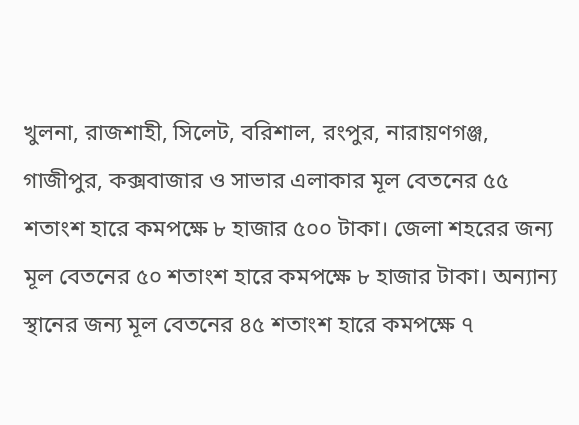খুলনা, রাজশাহী, সিলেট, বরিশাল, রংপুর, নারায়ণগঞ্জ, গাজীপুর, কক্সবাজার ও সাভার এলাকার মূল বেতনের ৫৫ শতাংশ হারে কমপক্ষে ৮ হাজার ৫০০ টাকা। জেলা শহরের জন্য মূল বেতনের ৫০ শতাংশ হারে কমপক্ষে ৮ হাজার টাকা। অন্যান্য স্থানের জন্য মূল বেতনের ৪৫ শতাংশ হারে কমপক্ষে ৭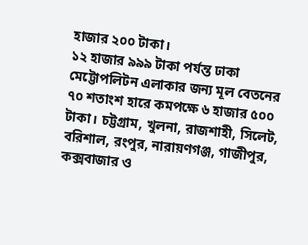হাজার ২০০ টাকা।
১২ হাজার ৯৯৯ টাকা পর্যন্ত ঢাকা মেট্টোপলিটন এলাকার জন্য মূল বেতনের ৭০ শতাংশ হারে কমপক্ষে ৬ হাজার ৫০০ টাকা। চট্টগ্রাম, খুলনা, রাজশাহী, সিলেট, বরিশাল, রংপুর, নারায়ণগঞ্জ, গাজীপুর, কক্সবাজার ও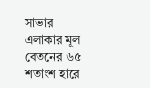সাভার এলাকার মূল বেতনের ৬৫ শতাংশ হারে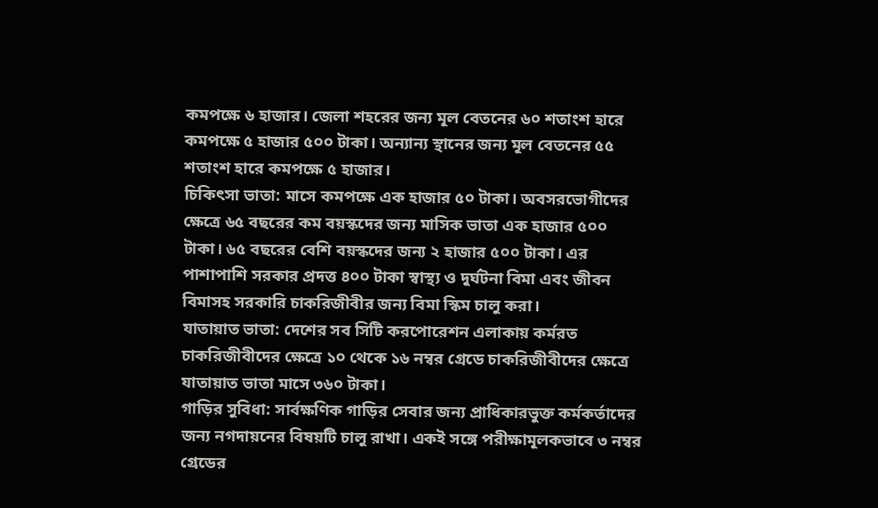কমপক্ষে ৬ হাজার। জেলা শহরের জন্য মূল বেতনের ৬০ শতাংশ হারে কমপক্ষে ৫ হাজার ৫০০ টাকা। অন্যান্য স্থানের জন্য মূল বেতনের ৫৫ শতাংশ হারে কমপক্ষে ৫ হাজার।
চিকিৎসা ভাতা: মাসে কমপক্ষে এক হাজার ৫০ টাকা। অবসরভোগীদের ক্ষেত্রে ৬৫ বছরের কম বয়স্কদের জন্য মাসিক ভাতা এক হাজার ৫০০ টাকা। ৬৫ বছরের বেশি বয়স্কদের জন্য ২ হাজার ৫০০ টাকা। এর পাশাপাশি সরকার প্রদত্ত ৪০০ টাকা স্বাস্থ্য ও দুর্ঘটনা বিমা এবং জীবন বিমাসহ সরকারি চাকরিজীবীর জন্য বিমা স্কিম চালু করা।
যাতায়াত ভাতা: দেশের সব সিটি করপোরেশন এলাকায় কর্মরত চাকরিজীবীদের ক্ষেত্রে ১০ থেকে ১৬ নম্বর গ্রেডে চাকরিজীবীদের ক্ষেত্রে যাতায়াত ভাতা মাসে ৩৬০ টাকা।
গাড়ির সুবিধা: সার্বক্ষণিক গাড়ির সেবার জন্য প্রাধিকারভুক্ত কর্মকর্তাদের জন্য নগদায়নের বিষয়টি চালু রাখা। একই সঙ্গে পরীক্ষামূলকভাবে ৩ নম্বর গ্রেডের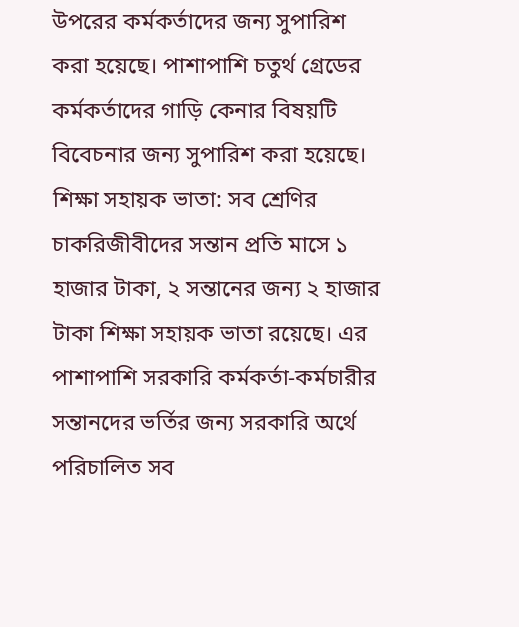উপরের কর্মকর্তাদের জন্য সুপারিশ করা হয়েছে। পাশাপাশি চতুর্থ গ্রেডের কর্মকর্তাদের গাড়ি কেনার বিষয়টি বিবেচনার জন্য সুপারিশ করা হয়েছে।
শিক্ষা সহায়ক ভাতা: সব শ্রেণির চাকরিজীবীদের সন্তান প্রতি মাসে ১ হাজার টাকা, ২ সন্তানের জন্য ২ হাজার টাকা শিক্ষা সহায়ক ভাতা রয়েছে। এর পাশাপাশি সরকারি কর্মকর্তা-কর্মচারীর সন্তানদের ভর্তির জন্য সরকারি অর্থে পরিচালিত সব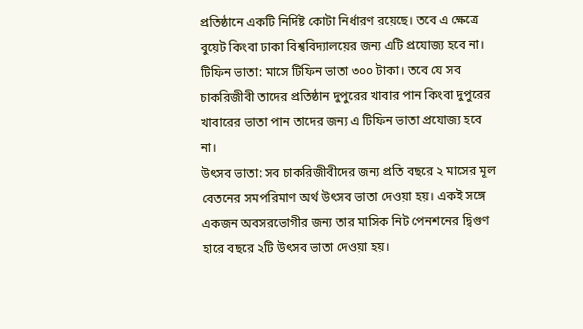প্রতিষ্ঠানে একটি নির্দিষ্ট কোটা নির্ধারণ রয়েছে। তবে এ ক্ষেত্রে বুয়েট কিংবা ঢাকা বিশ্ববিদ্যালয়ের জন্য এটি প্রযোজ্য হবে না।
টিফিন ভাতা: মাসে টিফিন ভাতা ৩০০ টাকা। তবে যে সব চাকরিজীবী তাদের প্রতিষ্ঠান দুপুরের খাবার পান কিংবা দুপুরের খাবারের ভাতা পান তাদের জন্য এ টিফিন ভাতা প্রযোজ্য হবে না।
উৎসব ভাতা: সব চাকরিজীবীদের জন্য প্রতি বছরে ২ মাসের মূল বেতনের সমপরিমাণ অর্থ উৎসব ভাতা দেওয়া হয়। একই সঙ্গে একজন অবসরভোগীর জন্য তার মাসিক নিট পেনশনের দ্বিগুণ হারে বছরে ২টি উৎসব ভাতা দেওয়া হয়।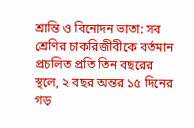শ্রান্তি ও বিনোদন ভাতা: সব শ্রেণির চাকরিজীবীকে বর্তমান প্রচলিত প্রতি তিন বছরের স্থলে, ২ বছর অন্তর ১৫ দিনের গড়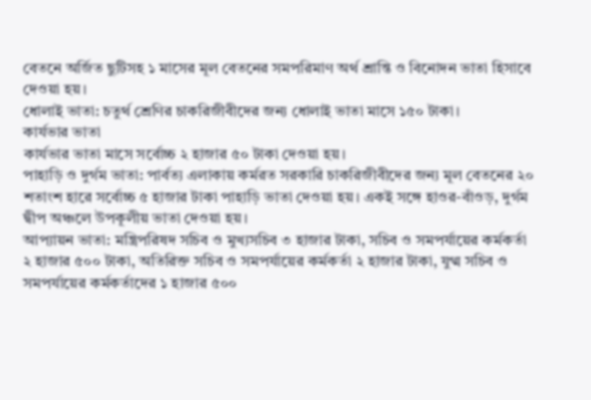বেতনে অর্জিত ছুটিসহ ১ মাসের মূল বেতনের সমপরিমাণ অর্থ শ্রান্তি ও বিনোদন ভাতা হিসাবে দেওয়া হয়।
ধোলাই ভাতা: চতুর্থ শ্রেণির চাকরিজীবীদের জন্য ধোলাই ভাতা মাসে ১৫০ টাকা।
কার্যভার ভাতা
কার্যভার ভাতা মাসে সর্বোচ্চ ২ হাজার ৫০ টাকা দেওয়া হয়।
পাহাড়ি ও দুর্গম ভাতা: পার্বত্য এলাকায় কর্মরত সরকারি চাকরিজীবীদের জন্য মূল বেতনের ২০ শতাংশ হারে সর্বোচ্চ ৫ হাজার টাকা পাহাড়ি ভাতা দেওয়া হয়। একই সঙ্গে হাওর-বাঁওড়, দুর্গম দ্বীপ অঞ্চলে উপকূলীয় ভাতা দেওয়া হয়।
আপ্যায়ন ভাতা: মন্ত্রিপরিষদ সচিব ও মুখ্যসচিব ৩ হাজার টাকা, সচিব ও সমপর্যায়ের কর্মকর্তা ২ হাজার ৫০০ টাকা, অতিরিক্ত সচিব ও সমপর্যায়ের কর্মকর্তা ২ হাজার টাকা, যুগ্ম সচিব ও সমপর্যায়ের কর্মকর্তাদের ১ হাজার ৫০০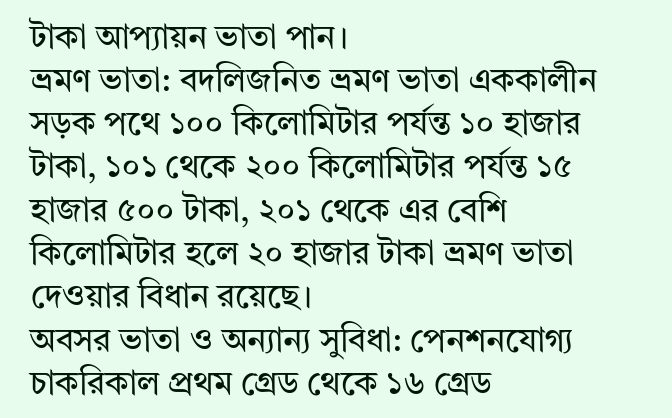টাকা আপ্যায়ন ভাতা পান।
ভ্রমণ ভাতা: বদলিজনিত ভ্রমণ ভাতা এককালীন সড়ক পথে ১০০ কিলোমিটার পর্যন্ত ১০ হাজার টাকা, ১০১ থেকে ২০০ কিলোমিটার পর্যন্ত ১৫ হাজার ৫০০ টাকা, ২০১ থেকে এর বেশি কিলোমিটার হলে ২০ হাজার টাকা ভ্রমণ ভাতা দেওয়ার বিধান রয়েছে।
অবসর ভাতা ও অন্যান্য সুবিধা: পেনশনযোগ্য চাকরিকাল প্রথম গ্রেড থেকে ১৬ গ্রেড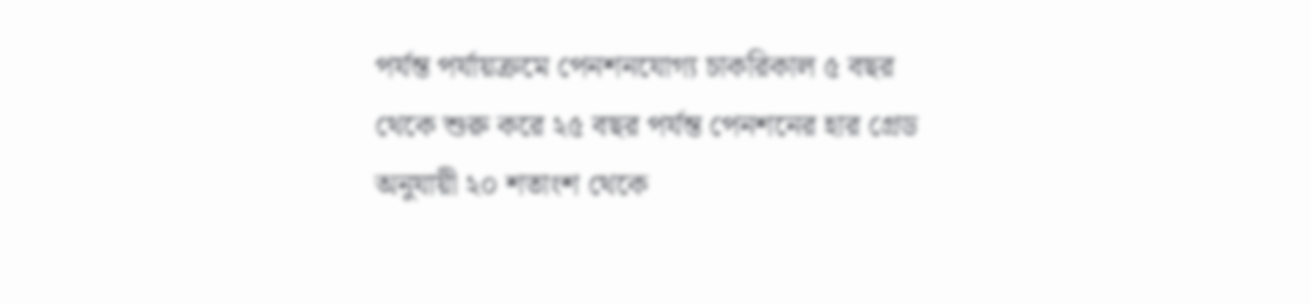পর্যন্ত পর্যায়ক্রমে পেনশনযোগ্য চাকরিকাল ৫ বছর থেকে শুরু করে ২৫ বছর পর্যন্ত পেনশনের হার গ্রেড অনুযায়ী ২০ শতাংশ থেকে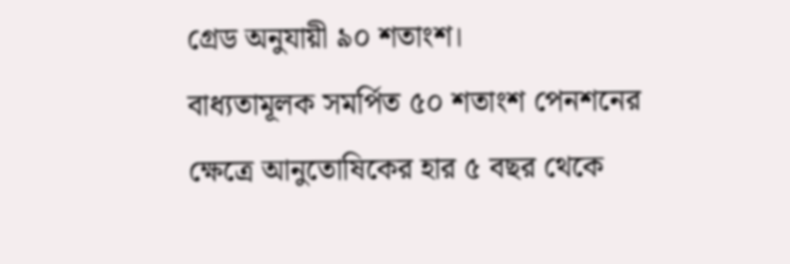গ্রেড অনুযায়ী ৯০ শতাংশ।
বাধ্যতামূলক সমর্পিত ৫০ শতাংশ পেনশনের ক্ষেত্রে আনুতোষিকের হার ৫ বছর থেকে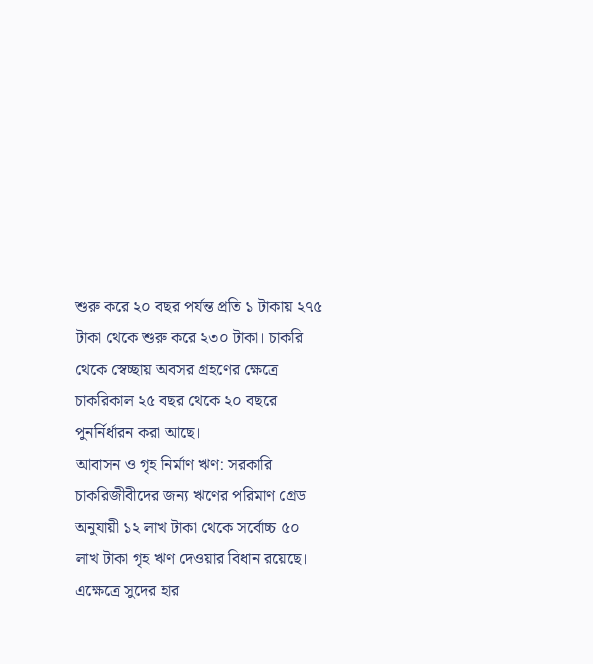শুরু করে ২০ বছর পর্যন্ত প্রতি ১ টাকায় ২৭৫ টাকা থেকে শুরু করে ২৩০ টাকা। চাকরি থেকে স্বেচ্ছায় অবসর গ্রহণের ক্ষেত্রে চাকরিকাল ২৫ বছর থেকে ২০ বছরে পুনর্নির্ধারন করা আছে।
আবাসন ও গৃহ নির্মাণ ঋণ: সরকারি চাকরিজীবীদের জন্য ঋণের পরিমাণ গ্রেড অনুযায়ী ১২ লাখ টাকা থেকে সর্বোচ্চ ৫০ লাখ টাকা গৃহ ঋণ দেওয়ার বিধান রয়েছে। এক্ষেত্রে সুদের হার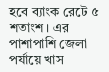হবে ব্যাংক রেটে ৫ শতাংশ। এর পাশাপাশি জেলা পর্যায়ে খাস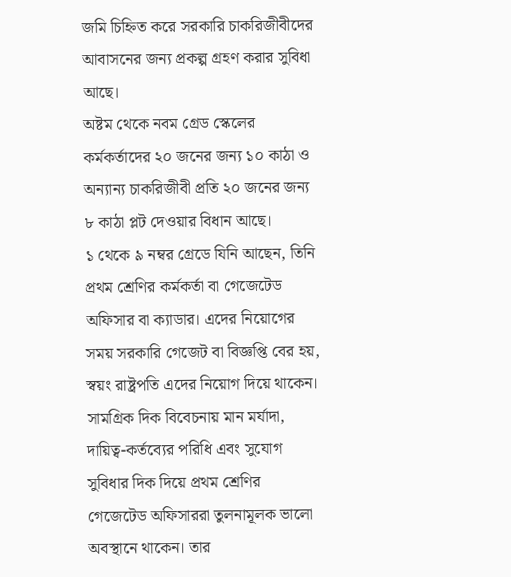জমি চিহ্নিত করে সরকারি চাকরিজীবীদের আবাসনের জন্য প্রকল্প গ্রহণ করার সুবিধা আছে।
অষ্টম থেকে নবম গ্রেড স্কেলের কর্মকর্তাদের ২০ জনের জন্য ১০ কাঠা ও অন্যান্য চাকরিজীবী প্রতি ২০ জনের জন্য ৮ কাঠা প্লট দেওয়ার বিধান আছে।
১ থেকে ৯ নম্বর গ্রেডে যিনি আছেন, তিনি প্রথম শ্রেণির কর্মকর্তা বা গেজেটেড অফিসার বা ক্যাডার। এদের নিয়োগের সময় সরকারি গেজেট বা বিজ্ঞপ্তি বের হয়, স্বয়ং রাষ্ট্রপতি এদের নিয়োগ দিয়ে থাকেন। সামগ্রিক দিক বিবেচনায় মান মর্যাদা, দায়িত্ব-কর্তব্যের পরিধি এবং সুযোগ সুবিধার দিক দিয়ে প্রথম শ্রেণির গেজেটেড অফিসাররা তুলনামূলক ভালো অবস্থানে থাকেন। তার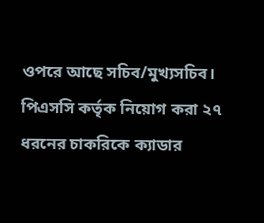ওপরে আছে সচিব/মুখ্যসচিব।
পিএসসি কর্তৃক নিয়োগ করা ২৭ ধরনের চাকরিকে ক্যাডার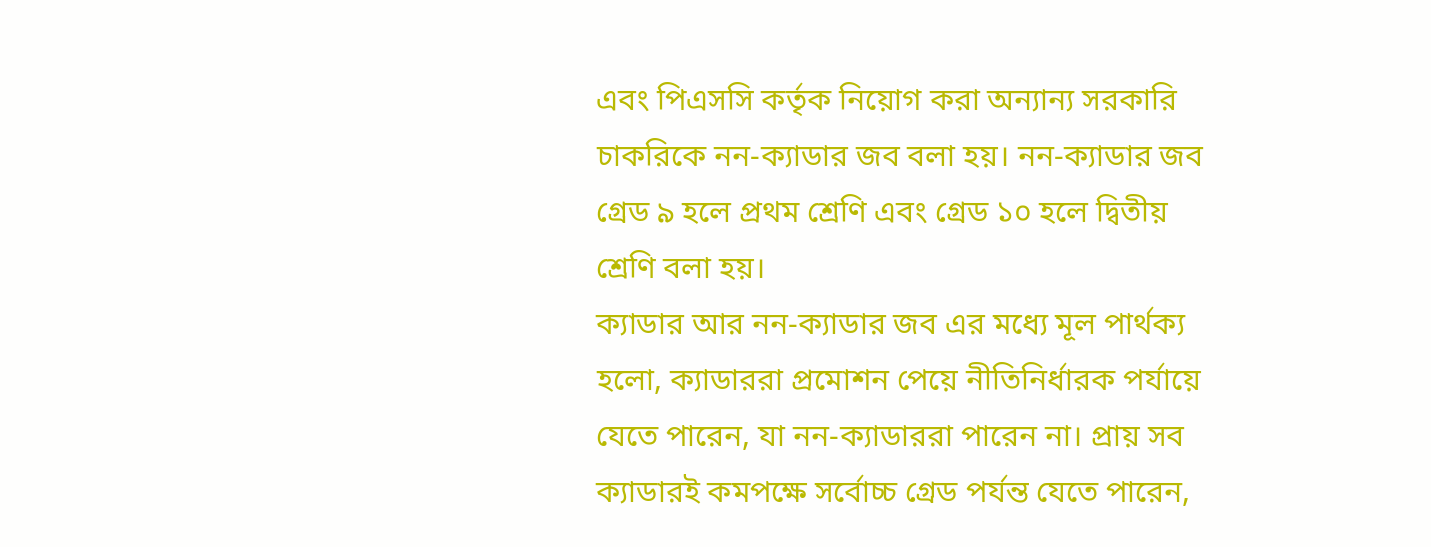এবং পিএসসি কর্তৃক নিয়োগ করা অন্যান্য সরকারি চাকরিকে নন-ক্যাডার জব বলা হয়। নন-ক্যাডার জব গ্রেড ৯ হলে প্রথম শ্রেণি এবং গ্রেড ১০ হলে দ্বিতীয় শ্রেণি বলা হয়।
ক্যাডার আর নন-ক্যাডার জব এর মধ্যে মূল পার্থক্য হলো, ক্যাডাররা প্রমোশন পেয়ে নীতিনির্ধারক পর্যায়ে যেতে পারেন, যা নন-ক্যাডাররা পারেন না। প্রায় সব ক্যাডারই কমপক্ষে সর্বোচ্চ গ্রেড পর্যন্ত যেতে পারেন,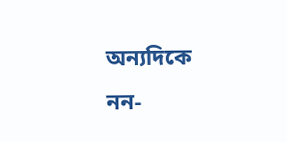অন্যদিকে নন-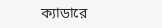ক্যাডারে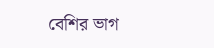বেশির ভাগ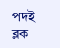পদই ব্লক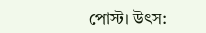পোস্ট। উৎস: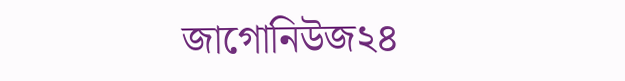জাগোনিউজ২৪